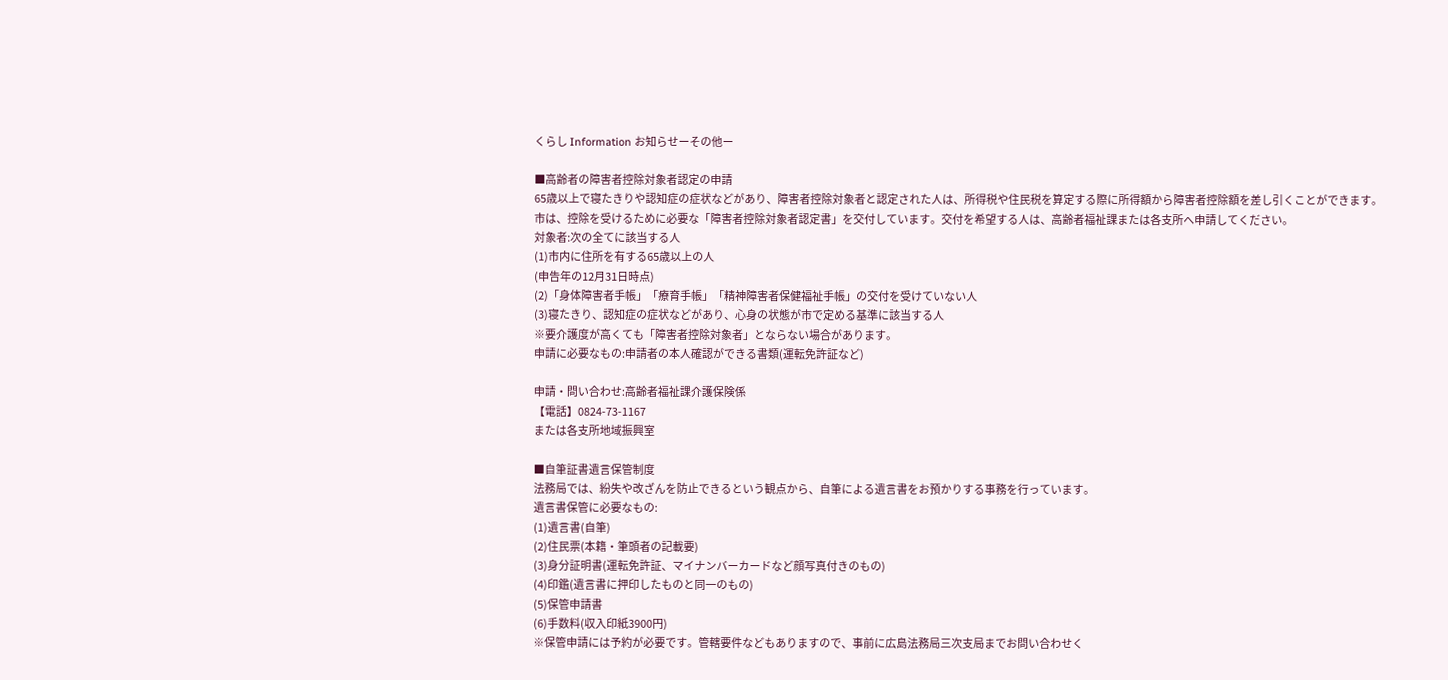くらし Information お知らせーその他ー

■高齢者の障害者控除対象者認定の申請
65歳以上で寝たきりや認知症の症状などがあり、障害者控除対象者と認定された人は、所得税や住民税を算定する際に所得額から障害者控除額を差し引くことができます。
市は、控除を受けるために必要な「障害者控除対象者認定書」を交付しています。交付を希望する人は、高齢者福祉課または各支所へ申請してください。
対象者:次の全てに該当する人
(1)市内に住所を有する65歳以上の人
(申告年の12月31日時点)
(2)「身体障害者手帳」「療育手帳」「精神障害者保健福祉手帳」の交付を受けていない人
(3)寝たきり、認知症の症状などがあり、心身の状態が市で定める基準に該当する人
※要介護度が高くても「障害者控除対象者」とならない場合があります。
申請に必要なもの:申請者の本人確認ができる書類(運転免許証など)

申請・問い合わせ:高齢者福祉課介護保険係
【電話】0824-73-1167
または各支所地域振興室

■自筆証書遺言保管制度
法務局では、紛失や改ざんを防止できるという観点から、自筆による遺言書をお預かりする事務を行っています。
遺言書保管に必要なもの:
(1)遺言書(自筆)
(2)住民票(本籍・筆頭者の記載要)
(3)身分証明書(運転免許証、マイナンバーカードなど顔写真付きのもの)
(4)印鑑(遺言書に押印したものと同一のもの)
(5)保管申請書
(6)手数料(収入印紙3900円)
※保管申請には予約が必要です。管轄要件などもありますので、事前に広島法務局三次支局までお問い合わせく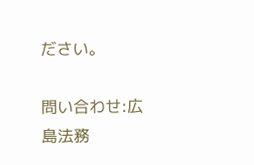ださい。

問い合わせ:広島法務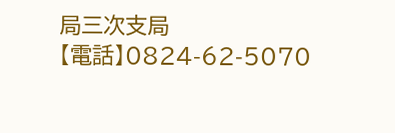局三次支局
【電話】0824-62-5070